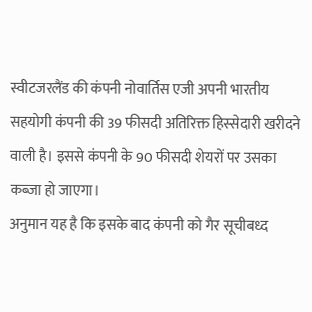स्वीटजरलैंड की कंपनी नोवार्तिस एजी अपनी भारतीय सहयोगी कंपनी की 39 फीसदी अतिरिक्त हिस्सेदारी खरीदने वाली है। इससे कंपनी के 90 फीसदी शेयरों पर उसका कब्जा हो जाएगा।
अनुमान यह है कि इसके बाद कंपनी को गैर सूचीबध्द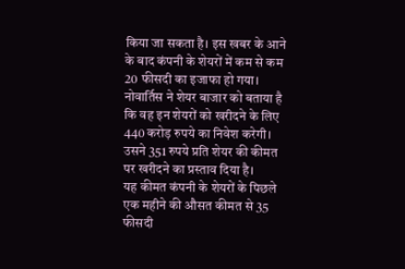किया जा सकता है। इस खबर के आने के बाद कंपनी के शेयरों में कम से कम 20 फीसदी का इजाफा हो गया। नोवार्तिस ने शेयर बाजार को बताया है कि वह इन शेयरों को खरीदने के लिए 440 करोड़ रुपये का निवेश करेगी। उसने 351 रुपये प्रति शेयर की कीमत पर खरीदने का प्रस्ताव दिया है।
यह कीमत कंपनी के शेयरों के पिछले एक महीने की औसत कीमत से 35 फीसदी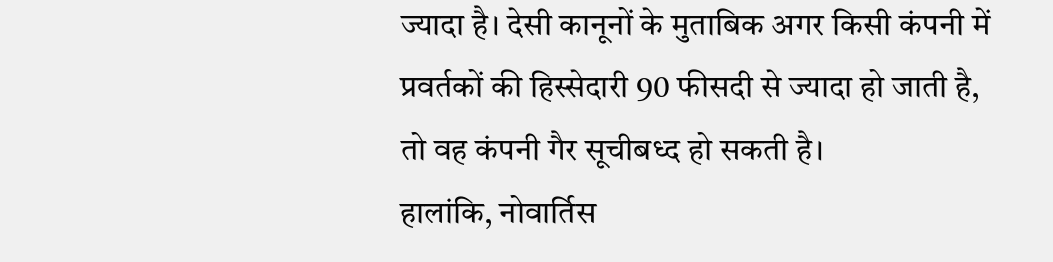ज्यादा है। देसी कानूनों के मुताबिक अगर किसी कंपनी में प्रवर्तकों की हिस्सेदारी 90 फीसदी से ज्यादा हो जाती है, तो वह कंपनी गैर सूचीबध्द हो सकती है।
हालांकि, नोवार्तिस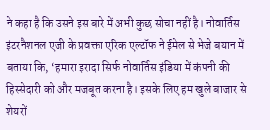ने कहा है कि उसने इस बारे में अभी कुछ सोचा नहीं है। नोवार्तिस इंटरनैशनल एजी के प्रवक्ता एरिक एल्टॉफ ने ईमेल से भेजे बयान में बताया कि, ‘हमारा इरादा सिर्फ नोवार्तिस इंडिया में कंपनी की हिस्सेदारी को और मजबूत करना है। इसके लिए हम खुले बाजार से शेयरों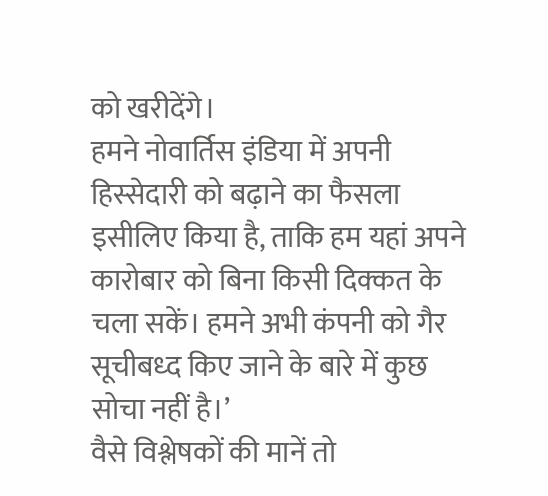को खरीदेंगे।
हमने नोवार्तिस इंडिया में अपनी हिस्सेदारी को बढ़ाने का फैसला इसीलिए किया है, ताकि हम यहां अपने कारोबार को बिना किसी दिक्कत के चला सकें। हमने अभी कंपनी को गैर सूचीबध्द किए जाने के बारे में कुछ सोचा नहीं है।’
वैसे विश्लेषकों की मानें तो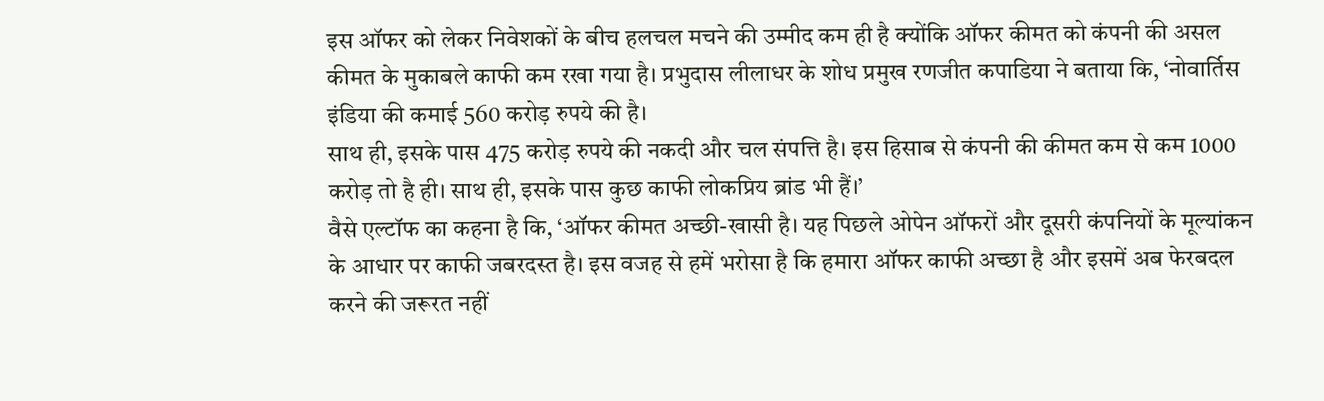इस ऑफर को लेकर निवेशकों के बीच हलचल मचने की उम्मीद कम ही है क्योंकि ऑफर कीमत को कंपनी की असल कीमत के मुकाबले काफी कम रखा गया है। प्रभुदास लीलाधर के शोध प्रमुख रणजीत कपाडिया ने बताया कि, ‘नोवार्तिस इंडिया की कमाई 560 करोड़ रुपये की है।
साथ ही, इसके पास 475 करोड़ रुपये की नकदी और चल संपत्ति है। इस हिसाब से कंपनी की कीमत कम से कम 1000 करोड़ तो है ही। साथ ही, इसके पास कुछ काफी लोकप्रिय ब्रांड भी हैं।’
वैसे एल्टॉफ का कहना है कि, ‘ऑफर कीमत अच्छी-खासी है। यह पिछले ओपेन ऑफरों और दूसरी कंपनियों के मूल्यांकन के आधार पर काफी जबरदस्त है। इस वजह से हमें भरोसा है कि हमारा ऑफर काफी अच्छा है और इसमें अब फेरबदल करने की जरूरत नहीं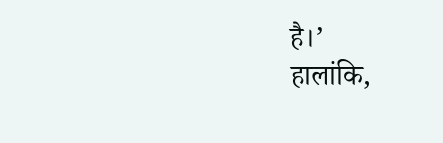है।’
हालांकि,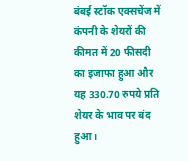बंबई स्टॉक एक्सचेंज में कंपनी के शेयरों की कीमत में 20 फीसदी का इजाफा हुआ और यह 330.70 रुपये प्रति शेयर के भाव पर बंद हुआ।